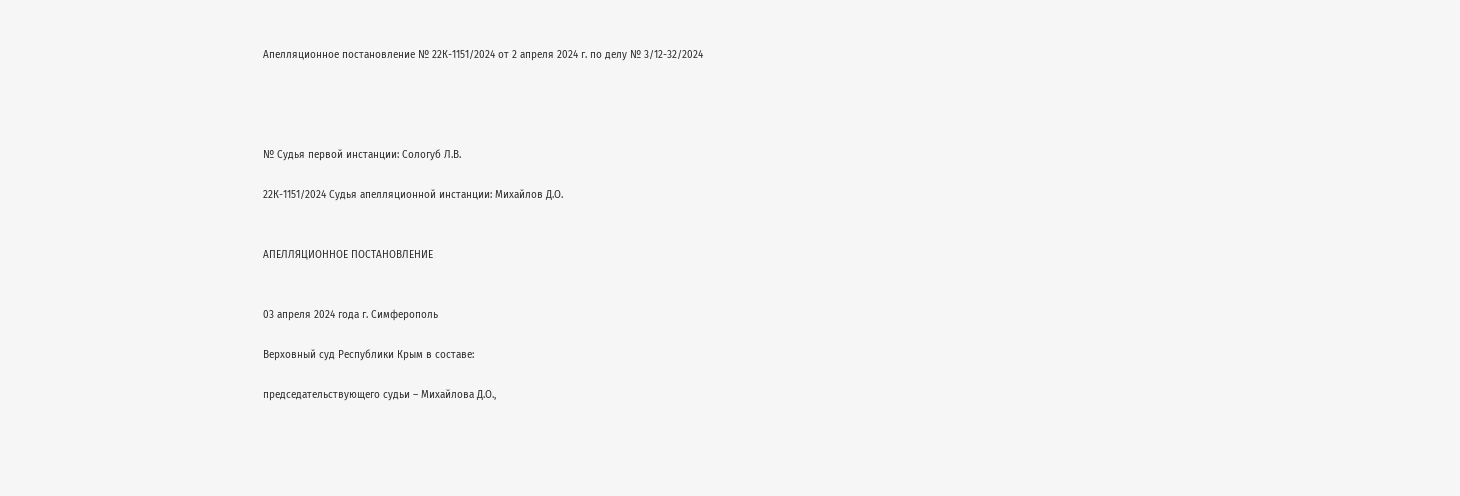Апелляционное постановление № 22К-1151/2024 от 2 апреля 2024 г. по делу № 3/12-32/2024




№ Судья первой инстанции: Сологуб Л.В.

22К-1151/2024 Судья апелляционной инстанции: Михайлов Д.О.


АПЕЛЛЯЦИОННОЕ ПОСТАНОВЛЕНИЕ


03 апреля 2024 года г. Симферополь

Верховный суд Республики Крым в составе:

председательствующего судьи – Михайлова Д.О.,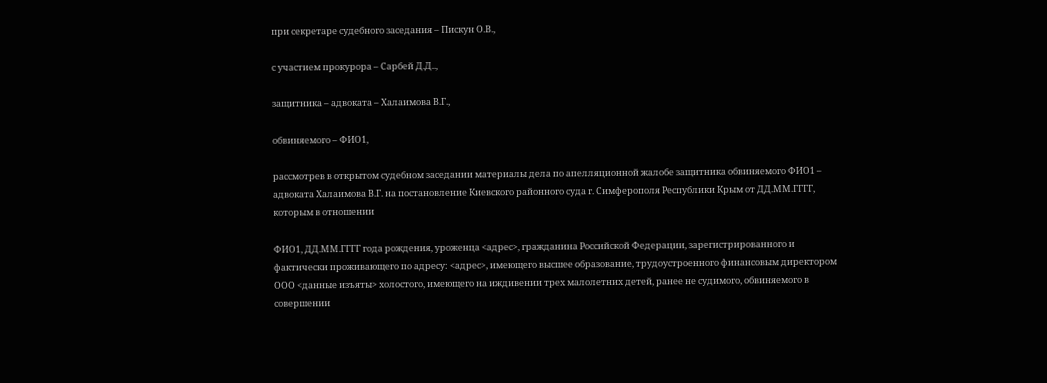при секретаре судебного заседания – Пискун О.В.,

с участием прокурора – Сарбей Д.Д..,

защитника – адвоката – Халаимова В.Г.,

обвиняемого – ФИО1,

рассмотрев в открытом судебном заседании материалы дела по апелляционной жалобе защитника обвиняемого ФИО1 – адвоката Халаимова В.Г. на постановление Киевского районного суда г. Симферополя Республики Крым от ДД.ММ.ГГГГ, которым в отношении

ФИО1, ДД.ММ.ГГГГ года рождения, уроженца <адрес>, гражданина Российской Федерации, зарегистрированного и фактически проживающего по адресу: <адрес>, имеющего высшее образование, трудоустроенного финансовым директором ООО <данные изъяты> холостого, имеющего на иждивении трех малолетних детей, ранее не судимого, обвиняемого в совершении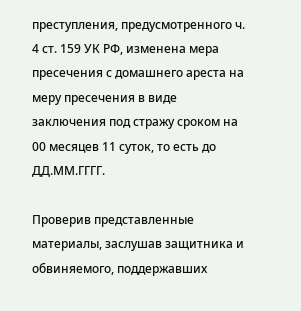преступления, предусмотренного ч. 4 ст. 159 УК РФ, изменена мера пресечения с домашнего ареста на меру пресечения в виде заключения под стражу сроком на 00 месяцев 11 суток, то есть до ДД.ММ.ГГГГ.

Проверив представленные материалы, заслушав защитника и обвиняемого, поддержавших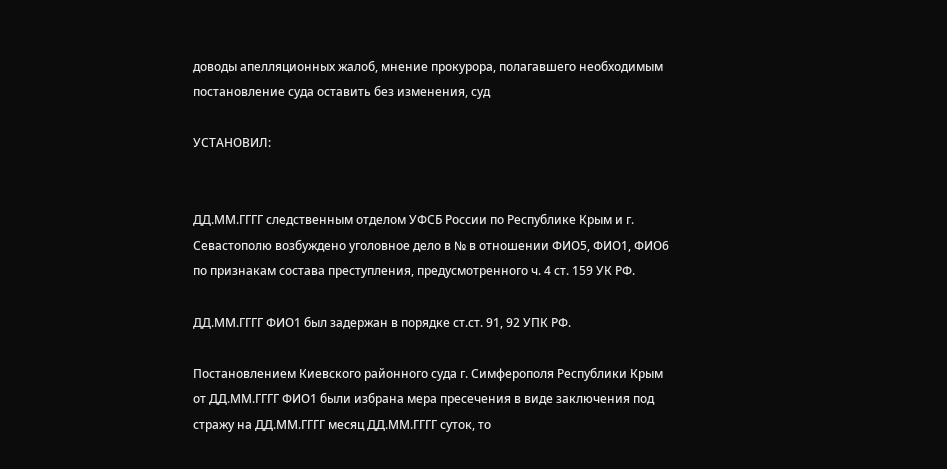доводы апелляционных жалоб, мнение прокурора, полагавшего необходимым постановление суда оставить без изменения, суд

УСТАНОВИЛ:


ДД.ММ.ГГГГ следственным отделом УФСБ России по Республике Крым и г. Севастополю возбуждено уголовное дело в № в отношении ФИО5, ФИО1, ФИО6 по признакам состава преступления, предусмотренного ч. 4 ст. 159 УК РФ.

ДД.ММ.ГГГГ ФИО1 был задержан в порядке ст.ст. 91, 92 УПК РФ.

Постановлением Киевского районного суда г. Симферополя Республики Крым от ДД.ММ.ГГГГ ФИО1 были избрана мера пресечения в виде заключения под стражу на ДД.ММ.ГГГГ месяц ДД.ММ.ГГГГ суток, то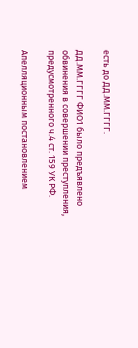есть до ДД.ММ.ГГГГ.

ДД.ММ.ГГГГ ФИО1 было предъявлено обвинения в совершении преступления, предусмотренного ч.4 ст. 159 УК РФ.

Апелляционным постановлением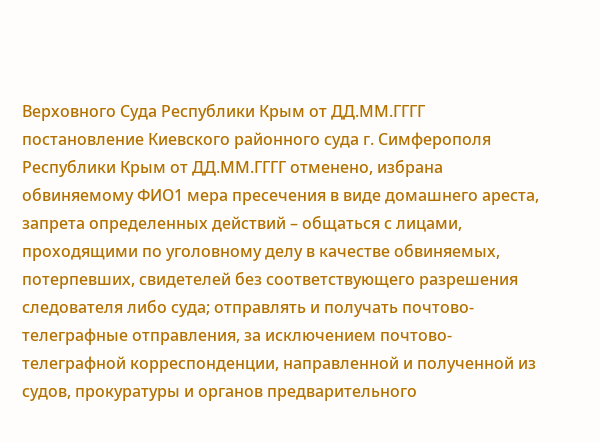Верховного Суда Республики Крым от ДД.ММ.ГГГГ постановление Киевского районного суда г. Симферополя Республики Крым от ДД.ММ.ГГГГ отменено, избрана обвиняемому ФИО1 мера пресечения в виде домашнего ареста, запрета определенных действий – общаться с лицами, проходящими по уголовному делу в качестве обвиняемых, потерпевших, свидетелей без соответствующего разрешения следователя либо суда; отправлять и получать почтово-телеграфные отправления, за исключением почтово-телеграфной корреспонденции, направленной и полученной из судов, прокуратуры и органов предварительного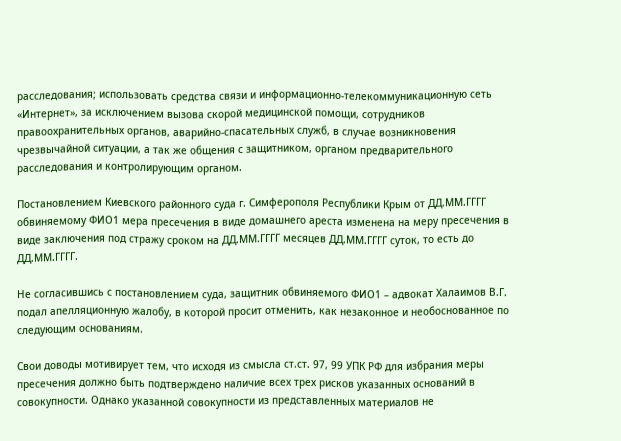расследования; использовать средства связи и информационно-телекоммуникационную сеть «Интернет», за исключением вызова скорой медицинской помощи, сотрудников правоохранительных органов, аварийно-спасательных служб, в случае возникновения чрезвычайной ситуации, а так же общения с защитником, органом предварительного расследования и контролирующим органом.

Постановлением Киевского районного суда г. Симферополя Республики Крым от ДД.ММ.ГГГГ обвиняемому ФИО1 мера пресечения в виде домашнего ареста изменена на меру пресечения в виде заключения под стражу сроком на ДД.ММ.ГГГГ месяцев ДД.ММ.ГГГГ суток, то есть до ДД.ММ.ГГГГ.

Не согласившись с постановлением суда, защитник обвиняемого ФИО1 – адвокат Халаимов В.Г. подал апелляционную жалобу, в которой просит отменить, как незаконное и необоснованное по следующим основаниям.

Свои доводы мотивирует тем, что исходя из смысла ст.ст. 97, 99 УПК РФ для избрания меры пресечения должно быть подтверждено наличие всех трех рисков указанных оснований в совокупности. Однако указанной совокупности из представленных материалов не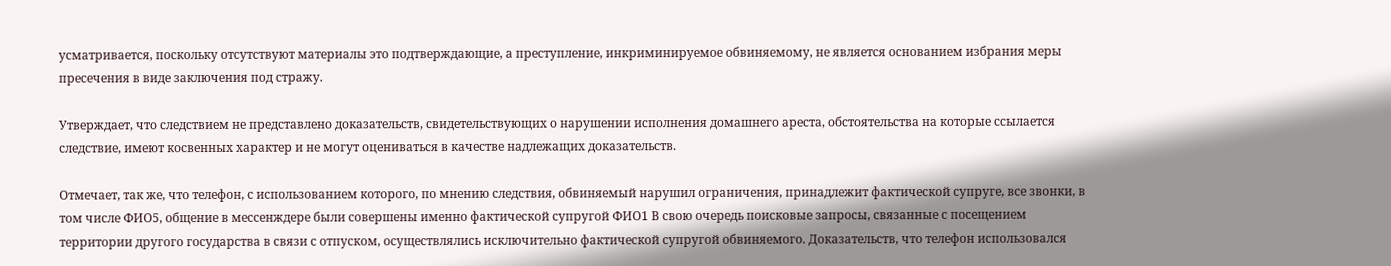усматривается, поскольку отсутствуют материалы это подтверждающие, а преступление, инкриминируемое обвиняемому, не является основанием избрания меры пресечения в виде заключения под стражу.

Утверждает, что следствием не представлено доказательств, свидетельствующих о нарушении исполнения домашнего ареста, обстоятельства на которые ссылается следствие, имеют косвенных характер и не могут оцениваться в качестве надлежащих доказательств.

Отмечает, так же, что телефон, с использованием которого, по мнению следствия, обвиняемый нарушил ограничения, принадлежит фактической супруге, все звонки, в том числе ФИО5, общение в мессенждере были совершены именно фактической супругой ФИО1 В свою очередь поисковые запросы, связанные с посещением территории другого государства в связи с отпуском, осуществлялись исключительно фактической супругой обвиняемого. Доказательств, что телефон использовался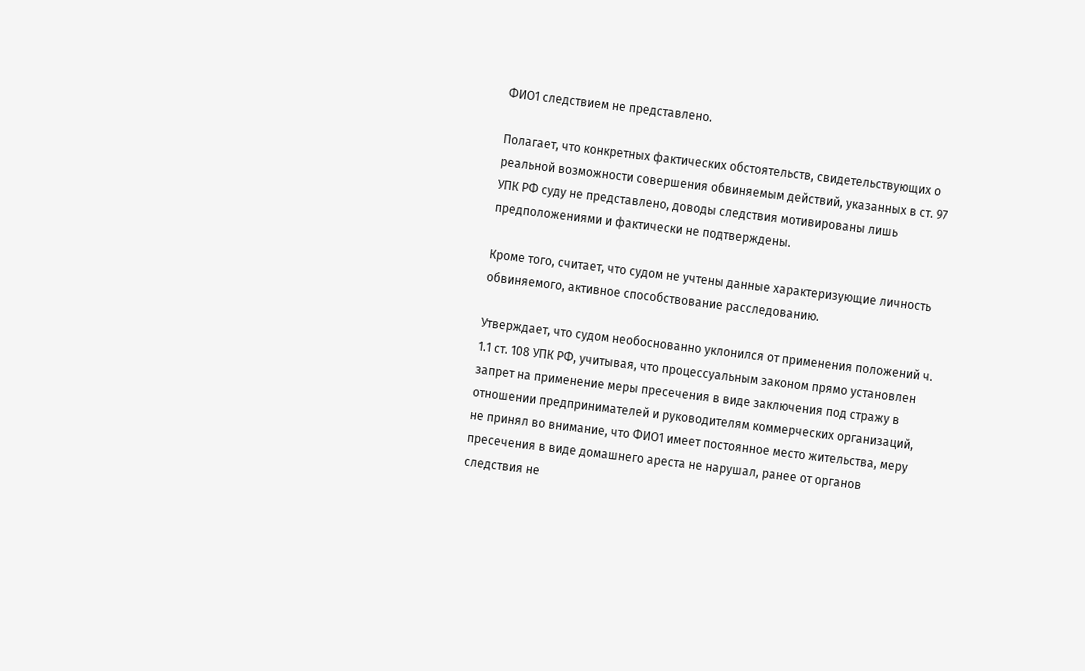ФИО1 следствием не представлено.

Полагает, что конкретных фактических обстоятельств, свидетельствующих о реальной возможности совершения обвиняемым действий, указанных в ст. 97 УПК РФ суду не представлено, доводы следствия мотивированы лишь предположениями и фактически не подтверждены.

Кроме того, считает, что судом не учтены данные характеризующие личность обвиняемого, активное способствование расследованию.

Утверждает, что судом необоснованно уклонился от применения положений ч. 1.1 ст. 108 УПК РФ, учитывая, что процессуальным законом прямо установлен запрет на применение меры пресечения в виде заключения под стражу в отношении предпринимателей и руководителям коммерческих организаций, не принял во внимание, что ФИО1 имеет постоянное место жительства, меру пресечения в виде домашнего ареста не нарушал, ранее от органов следствия не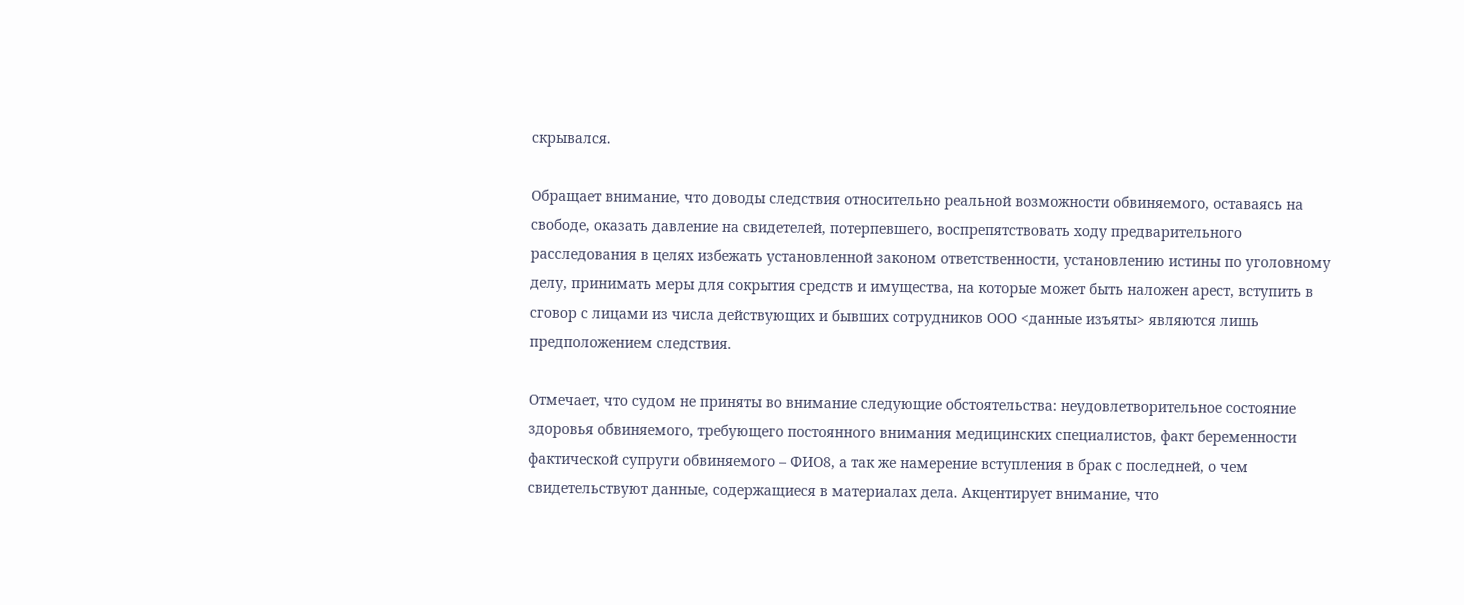скрывался.

Обращает внимание, что доводы следствия относительно реальной возможности обвиняемого, оставаясь на свободе, оказать давление на свидетелей, потерпевшего, воспрепятствовать ходу предварительного расследования в целях избежать установленной законом ответственности, установлению истины по уголовному делу, принимать меры для сокрытия средств и имущества, на которые может быть наложен арест, вступить в сговор с лицами из числа действующих и бывших сотрудников ООО <данные изъяты> являются лишь предположением следствия.

Отмечает, что судом не приняты во внимание следующие обстоятельства: неудовлетворительное состояние здоровья обвиняемого, требующего постоянного внимания медицинских специалистов, факт беременности фактической супруги обвиняемого – ФИО8, а так же намерение вступления в брак с последней, о чем свидетельствуют данные, содержащиеся в материалах дела. Акцентирует внимание, что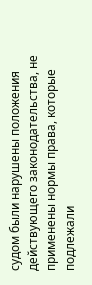судом были нарушены положения действующего законодательства, не применены нормы права, которые подлежали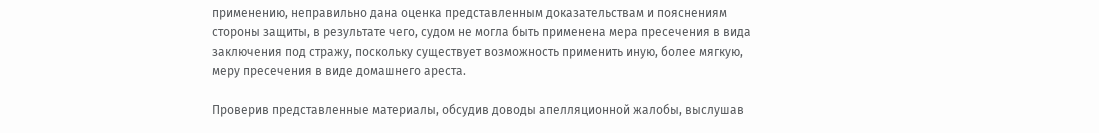применению, неправильно дана оценка представленным доказательствам и пояснениям стороны защиты, в результате чего, судом не могла быть применена мера пресечения в вида заключения под стражу, поскольку существует возможность применить иную, более мягкую, меру пресечения в виде домашнего ареста.

Проверив представленные материалы, обсудив доводы апелляционной жалобы, выслушав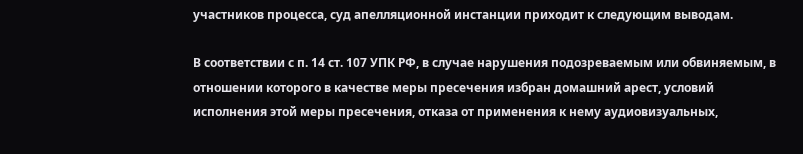участников процесса, суд апелляционной инстанции приходит к следующим выводам.

В соответствии с п. 14 ст. 107 УПК РФ, в случае нарушения подозреваемым или обвиняемым, в отношении которого в качестве меры пресечения избран домашний арест, условий исполнения этой меры пресечения, отказа от применения к нему аудиовизуальных,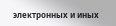электронных и иных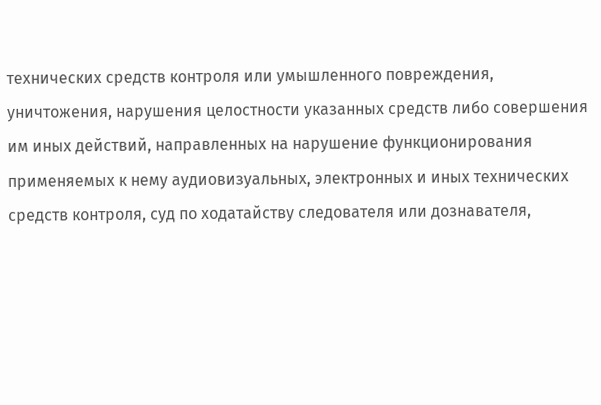технических средств контроля или умышленного повреждения, уничтожения, нарушения целостности указанных средств либо совершения им иных действий, направленных на нарушение функционирования применяемых к нему аудиовизуальных, электронных и иных технических средств контроля, суд по ходатайству следователя или дознавателя,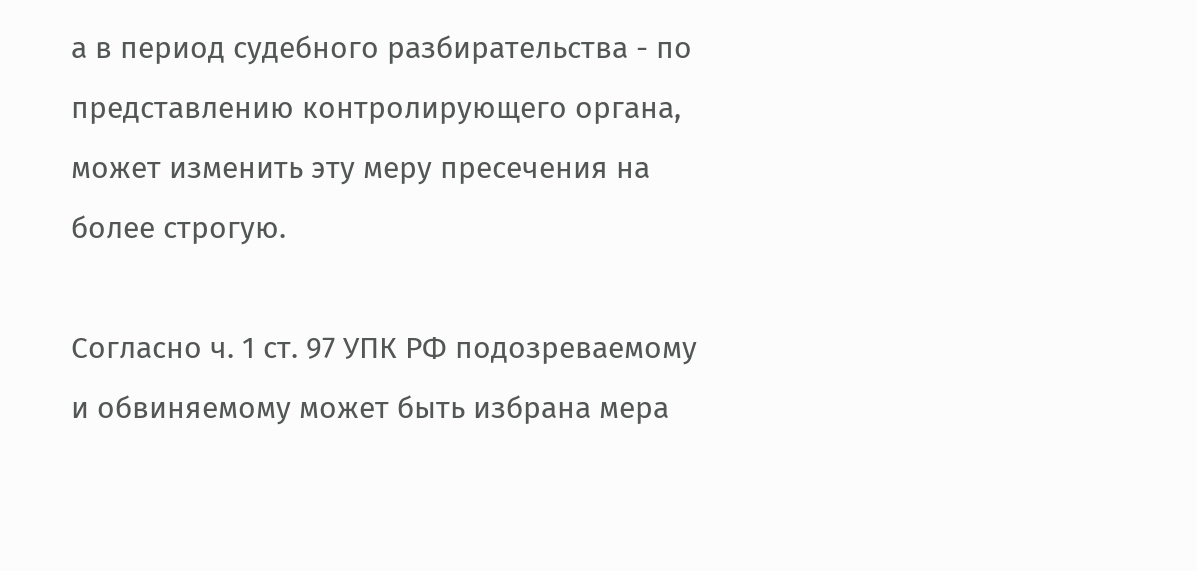а в период судебного разбирательства - по представлению контролирующего органа, может изменить эту меру пресечения на более строгую.

Согласно ч. 1 ст. 97 УПК РФ подозреваемому и обвиняемому может быть избрана мера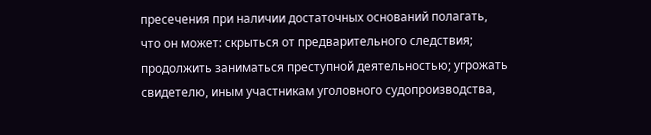пресечения при наличии достаточных оснований полагать, что он может: скрыться от предварительного следствия; продолжить заниматься преступной деятельностью; угрожать свидетелю, иным участникам уголовного судопроизводства,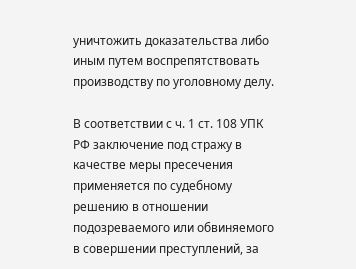уничтожить доказательства либо иным путем воспрепятствовать производству по уголовному делу.

В соответствии с ч. 1 ст. 108 УПК РФ заключение под стражу в качестве меры пресечения применяется по судебному решению в отношении подозреваемого или обвиняемого в совершении преступлений, за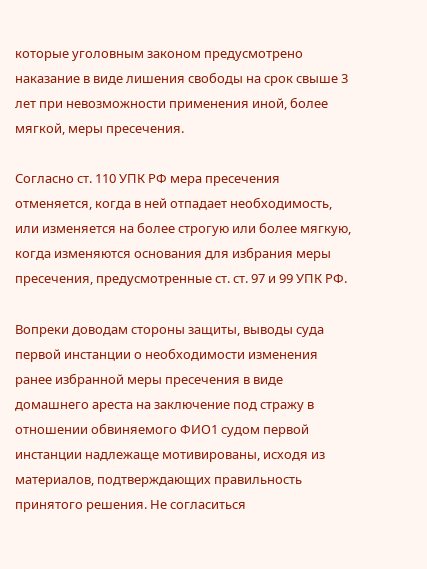которые уголовным законом предусмотрено наказание в виде лишения свободы на срок свыше 3 лет при невозможности применения иной, более мягкой, меры пресечения.

Согласно ст. 110 УПК РФ мера пресечения отменяется, когда в ней отпадает необходимость, или изменяется на более строгую или более мягкую, когда изменяются основания для избрания меры пресечения, предусмотренные ст. ст. 97 и 99 УПК РФ.

Вопреки доводам стороны защиты, выводы суда первой инстанции о необходимости изменения ранее избранной меры пресечения в виде домашнего ареста на заключение под стражу в отношении обвиняемого ФИО1 судом первой инстанции надлежаще мотивированы, исходя из материалов, подтверждающих правильность принятого решения. Не согласиться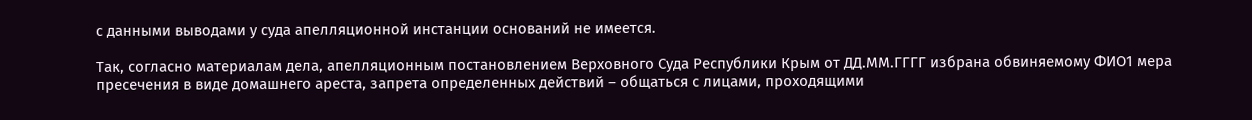с данными выводами у суда апелляционной инстанции оснований не имеется.

Так, согласно материалам дела, апелляционным постановлением Верховного Суда Республики Крым от ДД.ММ.ГГГГ избрана обвиняемому ФИО1 мера пресечения в виде домашнего ареста, запрета определенных действий – общаться с лицами, проходящими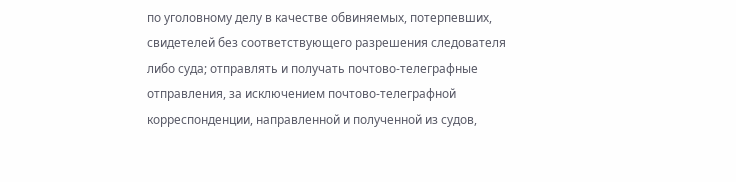по уголовному делу в качестве обвиняемых, потерпевших, свидетелей без соответствующего разрешения следователя либо суда; отправлять и получать почтово-телеграфные отправления, за исключением почтово-телеграфной корреспонденции, направленной и полученной из судов,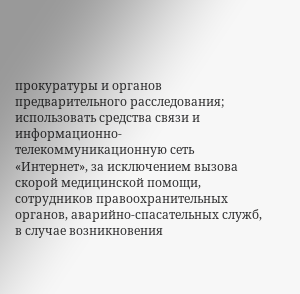прокуратуры и органов предварительного расследования; использовать средства связи и информационно-телекоммуникационную сеть «Интернет», за исключением вызова скорой медицинской помощи, сотрудников правоохранительных органов, аварийно-спасательных служб, в случае возникновения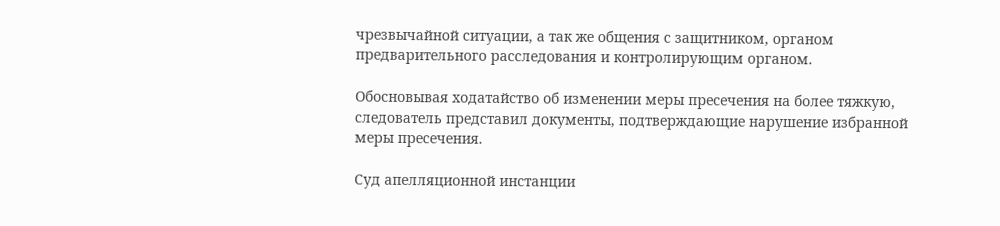чрезвычайной ситуации, а так же общения с защитником, органом предварительного расследования и контролирующим органом.

Обосновывая ходатайство об изменении меры пресечения на более тяжкую, следователь представил документы, подтверждающие нарушение избранной меры пресечения.

Суд апелляционной инстанции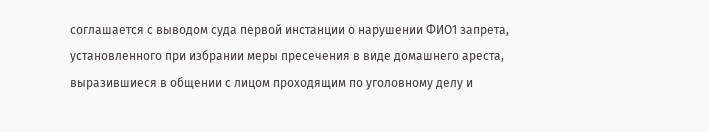соглашается с выводом суда первой инстанции о нарушении ФИО1 запрета, установленного при избрании меры пресечения в виде домашнего ареста, выразившиеся в общении с лицом проходящим по уголовному делу и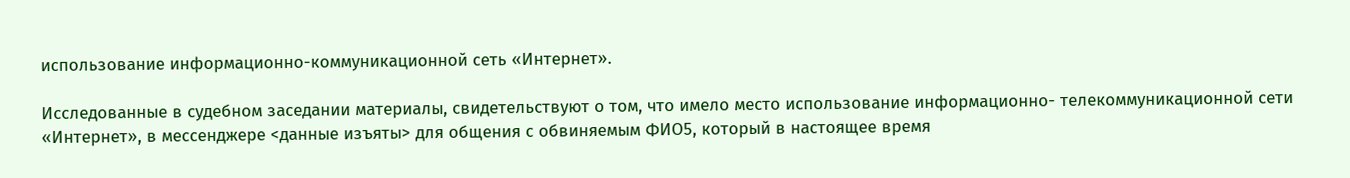использование информационно-коммуникационной сеть «Интернет».

Исследованные в судебном заседании материалы, свидетельствуют о том, что имело место использование информационно- телекоммуникационной сети «Интернет», в мессенджере <данные изъяты> для общения с обвиняемым ФИО5, который в настоящее время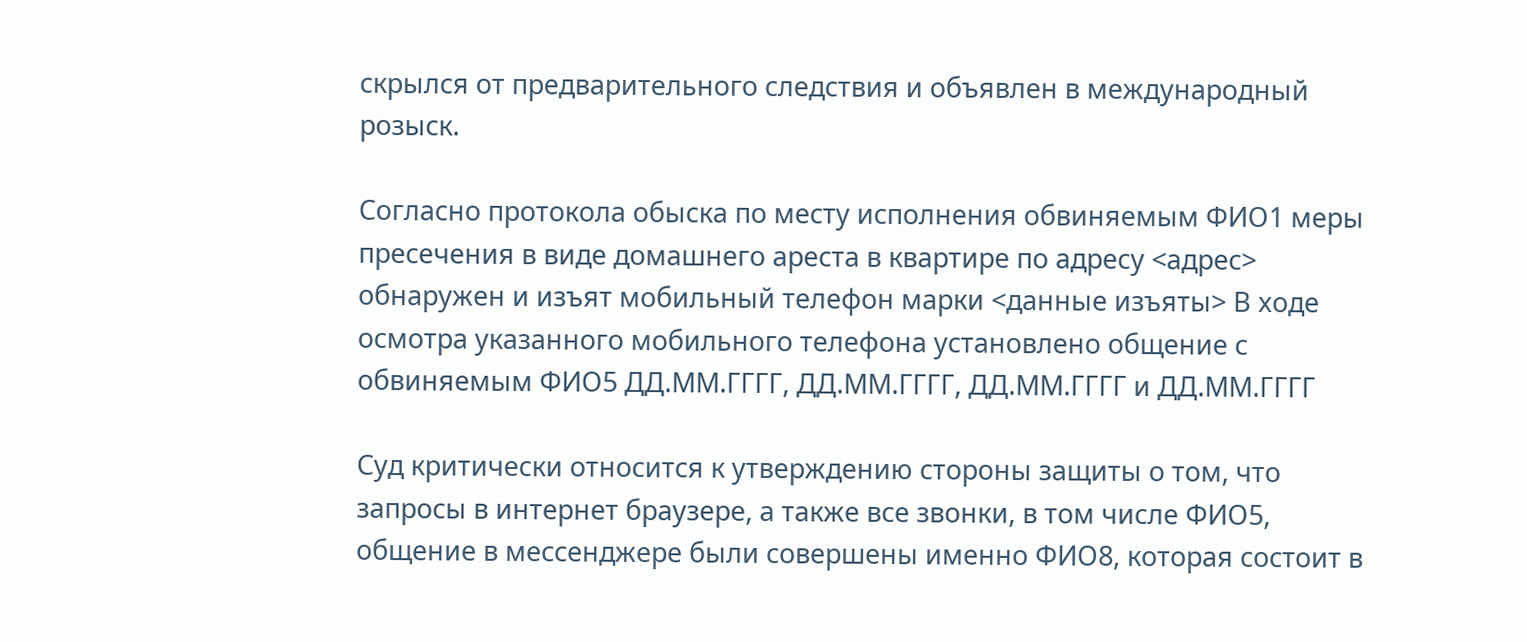скрылся от предварительного следствия и объявлен в международный розыск.

Согласно протокола обыска по месту исполнения обвиняемым ФИО1 меры пресечения в виде домашнего ареста в квартире по адресу <адрес> обнаружен и изъят мобильный телефон марки <данные изъяты> В ходе осмотра указанного мобильного телефона установлено общение с обвиняемым ФИО5 ДД.ММ.ГГГГ, ДД.ММ.ГГГГ, ДД.ММ.ГГГГ и ДД.ММ.ГГГГ

Суд критически относится к утверждению стороны защиты о том, что запросы в интернет браузере, а также все звонки, в том числе ФИО5, общение в мессенджере были совершены именно ФИО8, которая состоит в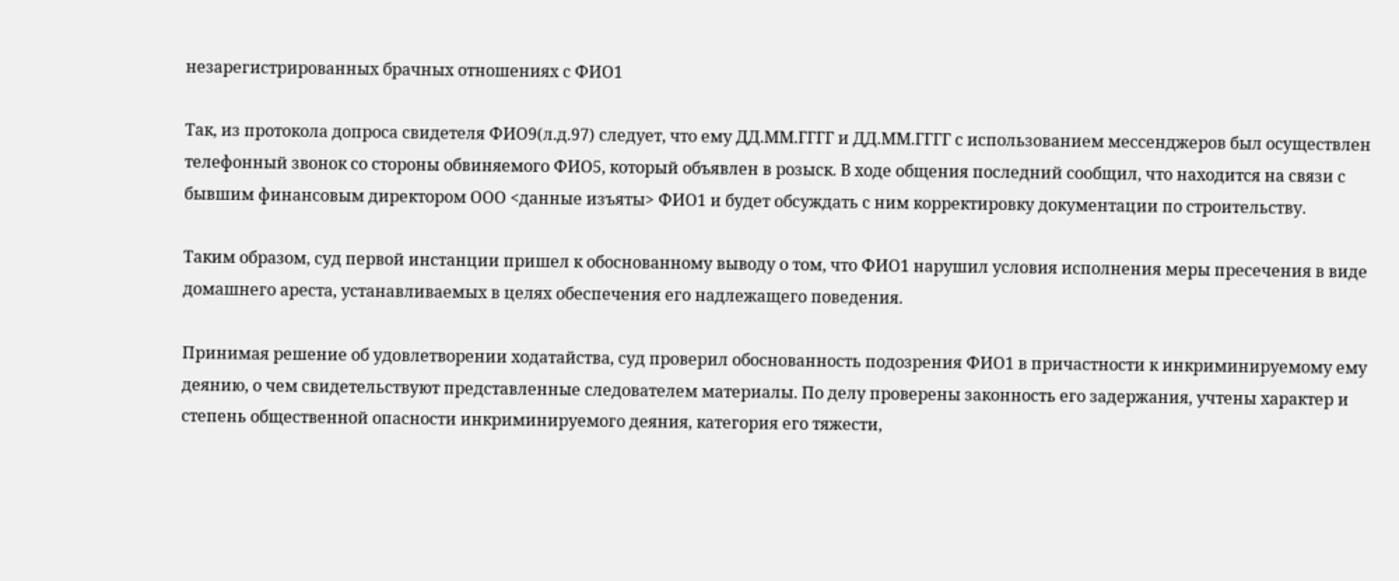незарегистрированных брачных отношениях с ФИО1

Так, из протокола допроса свидетеля ФИО9(л.д.97) следует, что ему ДД.ММ.ГГГГ и ДД.ММ.ГГГГ с использованием мессенджеров был осуществлен телефонный звонок со стороны обвиняемого ФИО5, который объявлен в розыск. В ходе общения последний сообщил, что находится на связи с бывшим финансовым директором ООО <данные изъяты> ФИО1 и будет обсуждать с ним корректировку документации по строительству.

Таким образом, суд первой инстанции пришел к обоснованному выводу о том, что ФИО1 нарушил условия исполнения меры пресечения в виде домашнего ареста, устанавливаемых в целях обеспечения его надлежащего поведения.

Принимая решение об удовлетворении ходатайства, суд проверил обоснованность подозрения ФИО1 в причастности к инкриминируемому ему деянию, о чем свидетельствуют представленные следователем материалы. По делу проверены законность его задержания, учтены характер и степень общественной опасности инкриминируемого деяния, категория его тяжести,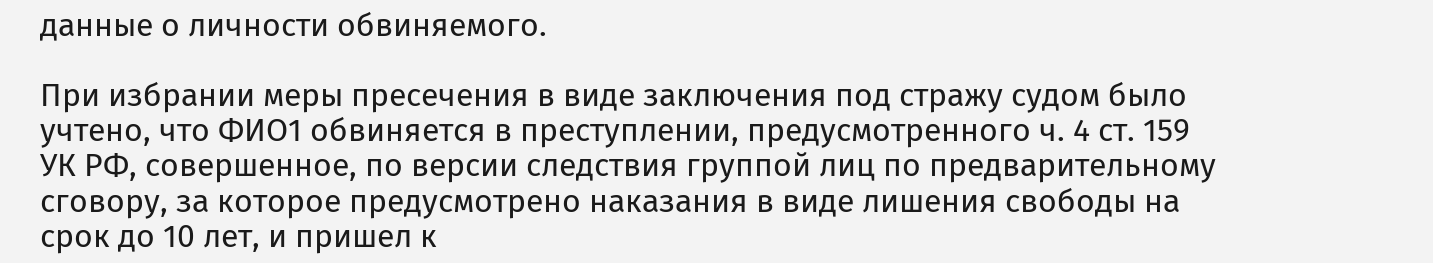данные о личности обвиняемого.

При избрании меры пресечения в виде заключения под стражу судом было учтено, что ФИО1 обвиняется в преступлении, предусмотренного ч. 4 ст. 159 УК РФ, совершенное, по версии следствия группой лиц по предварительному сговору, за которое предусмотрено наказания в виде лишения свободы на срок до 10 лет, и пришел к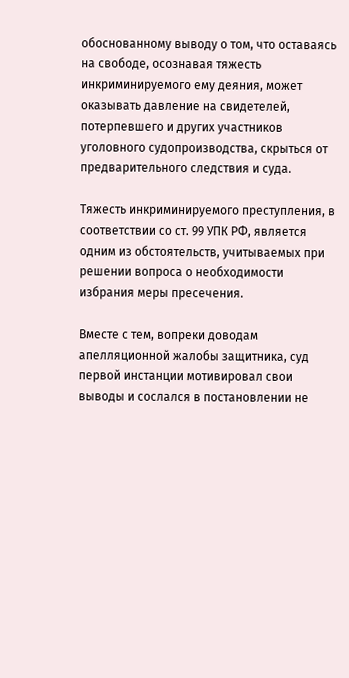обоснованному выводу о том, что оставаясь на свободе, осознавая тяжесть инкриминируемого ему деяния, может оказывать давление на свидетелей, потерпевшего и других участников уголовного судопроизводства, скрыться от предварительного следствия и суда.

Тяжесть инкриминируемого преступления, в соответствии со ст. 99 УПК РФ, является одним из обстоятельств, учитываемых при решении вопроса о необходимости избрания меры пресечения.

Вместе с тем, вопреки доводам апелляционной жалобы защитника, суд первой инстанции мотивировал свои выводы и сослался в постановлении не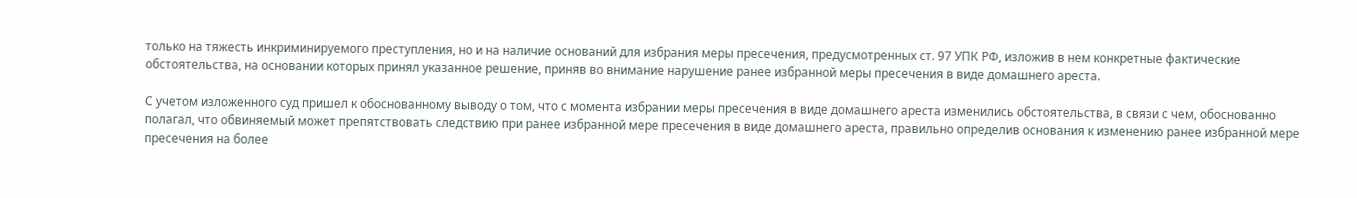только на тяжесть инкриминируемого преступления, но и на наличие оснований для избрания меры пресечения, предусмотренных ст. 97 УПК РФ, изложив в нем конкретные фактические обстоятельства, на основании которых принял указанное решение, приняв во внимание нарушение ранее избранной меры пресечения в виде домашнего ареста.

С учетом изложенного суд пришел к обоснованному выводу о том, что с момента избрании меры пресечения в виде домашнего ареста изменились обстоятельства, в связи с чем, обоснованно полагал, что обвиняемый может препятствовать следствию при ранее избранной мере пресечения в виде домашнего ареста, правильно определив основания к изменению ранее избранной мере пресечения на более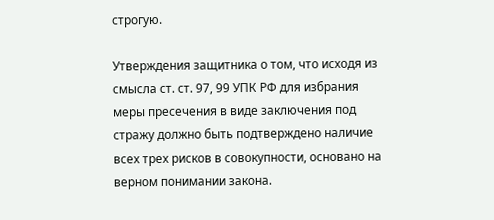строгую.

Утверждения защитника о том, что исходя из смысла ст. ст. 97, 99 УПК РФ для избрания меры пресечения в виде заключения под стражу должно быть подтверждено наличие всех трех рисков в совокупности, основано на верном понимании закона.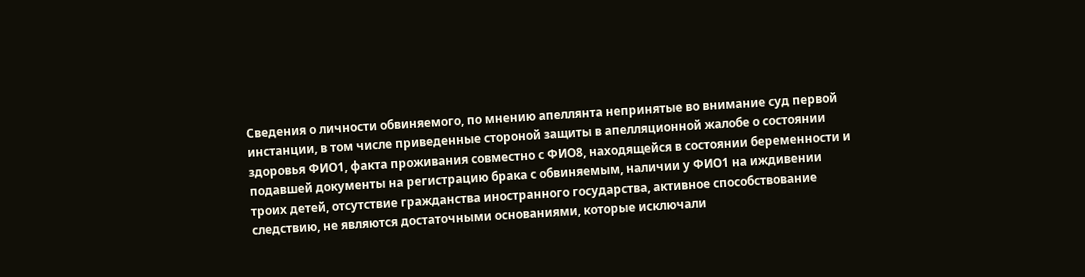Сведения о личности обвиняемого, по мнению апеллянта непринятые во внимание суд первой инстанции, в том числе приведенные стороной защиты в апелляционной жалобе о состоянии здоровья ФИО1, факта проживания совместно с ФИО8, находящейся в состоянии беременности и подавшей документы на регистрацию брака с обвиняемым, наличии у ФИО1 на иждивении троих детей, отсутствие гражданства иностранного государства, активное способствование следствию, не являются достаточными основаниями, которые исключали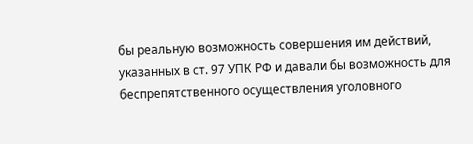бы реальную возможность совершения им действий, указанных в ст. 97 УПК РФ и давали бы возможность для беспрепятственного осуществления уголовного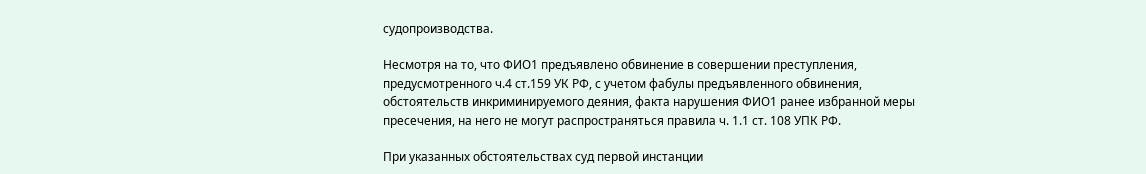судопроизводства.

Несмотря на то, что ФИО1 предъявлено обвинение в совершении преступления, предусмотренного ч.4 ст.159 УК РФ, с учетом фабулы предъявленного обвинения, обстоятельств инкриминируемого деяния, факта нарушения ФИО1 ранее избранной меры пресечения, на него не могут распространяться правила ч. 1.1 ст. 108 УПК РФ.

При указанных обстоятельствах суд первой инстанции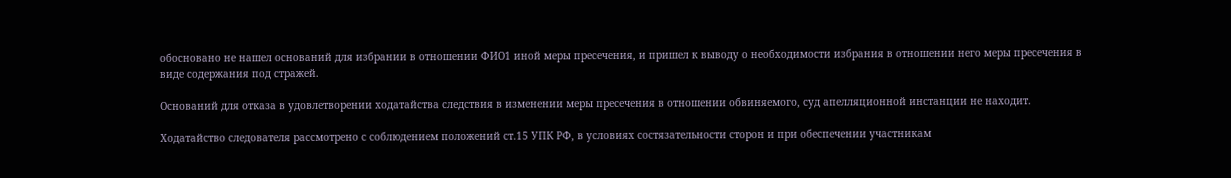обосновано не нашел оснований для избрании в отношении ФИО1 иной меры пресечения, и пришел к выводу о необходимости избрания в отношении него меры пресечения в виде содержания под стражей.

Оснований для отказа в удовлетворении ходатайства следствия в изменении меры пресечения в отношении обвиняемого, суд апелляционной инстанции не находит.

Ходатайство следователя рассмотрено с соблюдением положений ст.15 УПК РФ, в условиях состязательности сторон и при обеспечении участникам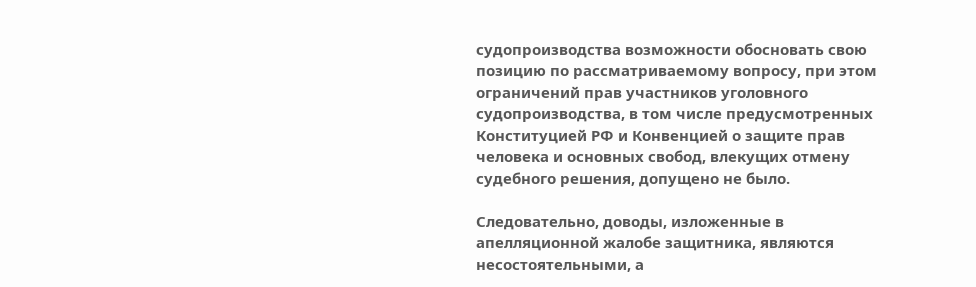судопроизводства возможности обосновать свою позицию по рассматриваемому вопросу, при этом ограничений прав участников уголовного судопроизводства, в том числе предусмотренных Конституцией РФ и Конвенцией о защите прав человека и основных свобод, влекущих отмену судебного решения, допущено не было.

Следовательно, доводы, изложенные в апелляционной жалобе защитника, являются несостоятельными, а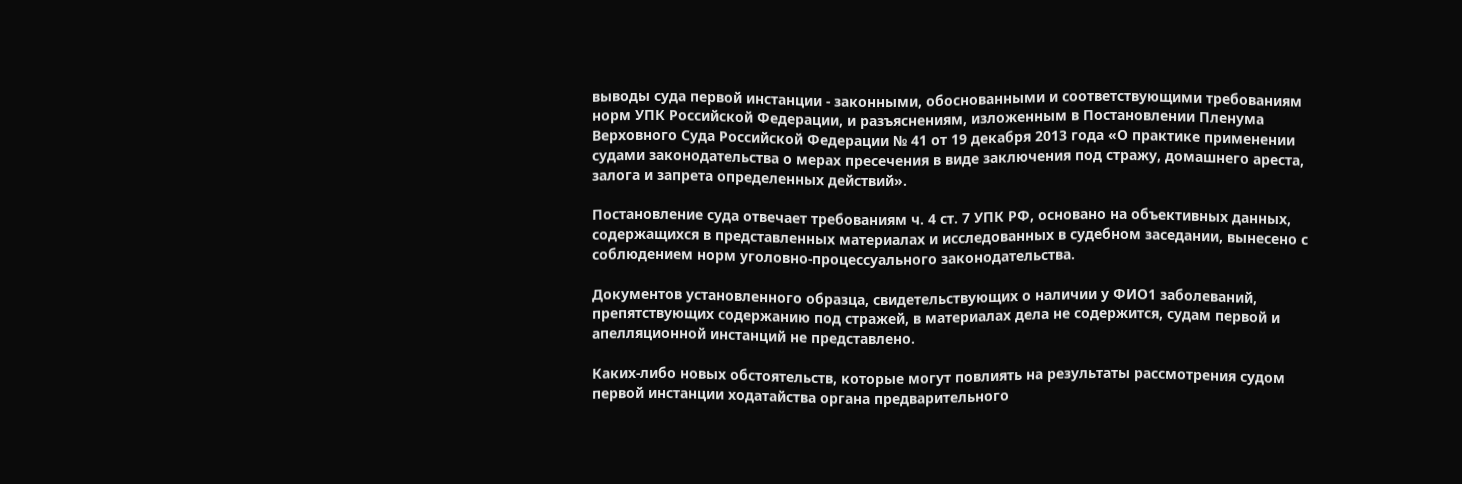выводы суда первой инстанции - законными, обоснованными и соответствующими требованиям норм УПК Российской Федерации, и разъяснениям, изложенным в Постановлении Пленума Верховного Суда Российской Федерации № 41 от 19 декабря 2013 года «О практике применении судами законодательства о мерах пресечения в виде заключения под стражу, домашнего ареста, залога и запрета определенных действий».

Постановление суда отвечает требованиям ч. 4 ст. 7 УПК РФ, основано на объективных данных, содержащихся в представленных материалах и исследованных в судебном заседании, вынесено с соблюдением норм уголовно-процессуального законодательства.

Документов установленного образца, свидетельствующих о наличии у ФИО1 заболеваний, препятствующих содержанию под стражей, в материалах дела не содержится, судам первой и апелляционной инстанций не представлено.

Каких-либо новых обстоятельств, которые могут повлиять на результаты рассмотрения судом первой инстанции ходатайства органа предварительного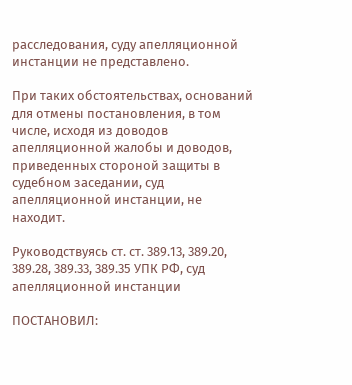расследования, суду апелляционной инстанции не представлено.

При таких обстоятельствах, оснований для отмены постановления, в том числе, исходя из доводов апелляционной жалобы и доводов, приведенных стороной защиты в судебном заседании, суд апелляционной инстанции, не находит.

Руководствуясь ст. ст. 389.13, 389.20, 389.28, 389.33, 389.35 УПК РФ, суд апелляционной инстанции

ПОСТАНОВИЛ: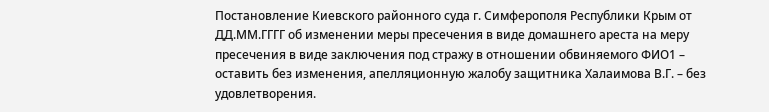Постановление Киевского районного суда г. Симферополя Республики Крым от ДД.ММ.ГГГГ об изменении меры пресечения в виде домашнего ареста на меру пресечения в виде заключения под стражу в отношении обвиняемого ФИО1 – оставить без изменения, апелляционную жалобу защитника Халаимова В.Г. – без удовлетворения.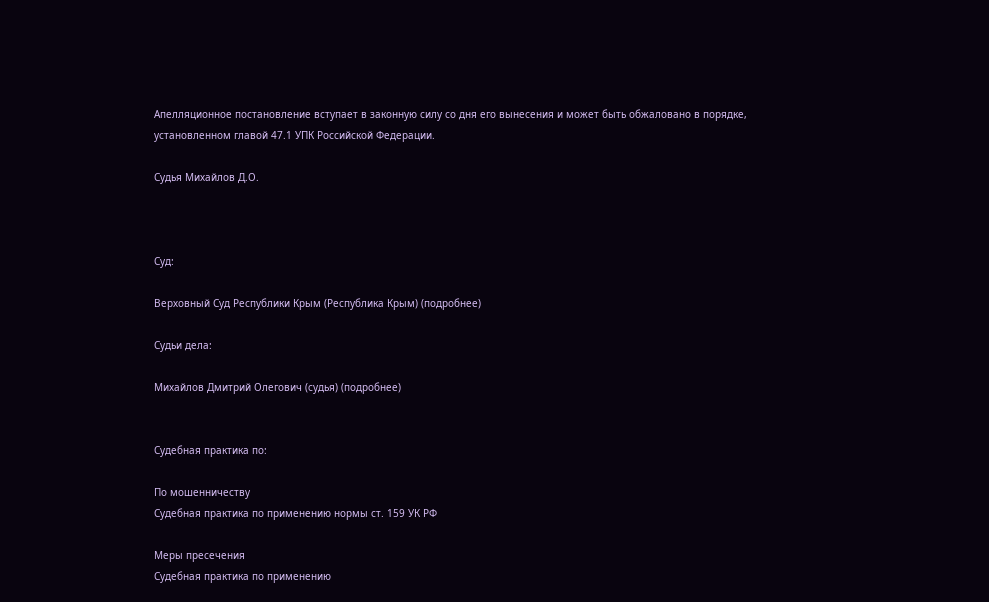Апелляционное постановление вступает в законную силу со дня его вынесения и может быть обжаловано в порядке, установленном главой 47.1 УПК Российской Федерации.

Судья Михайлов Д.О.



Суд:

Верховный Суд Республики Крым (Республика Крым) (подробнее)

Судьи дела:

Михайлов Дмитрий Олегович (судья) (подробнее)


Судебная практика по:

По мошенничеству
Судебная практика по применению нормы ст. 159 УК РФ

Меры пресечения
Судебная практика по применению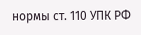нормы ст. 110 УПК РФ